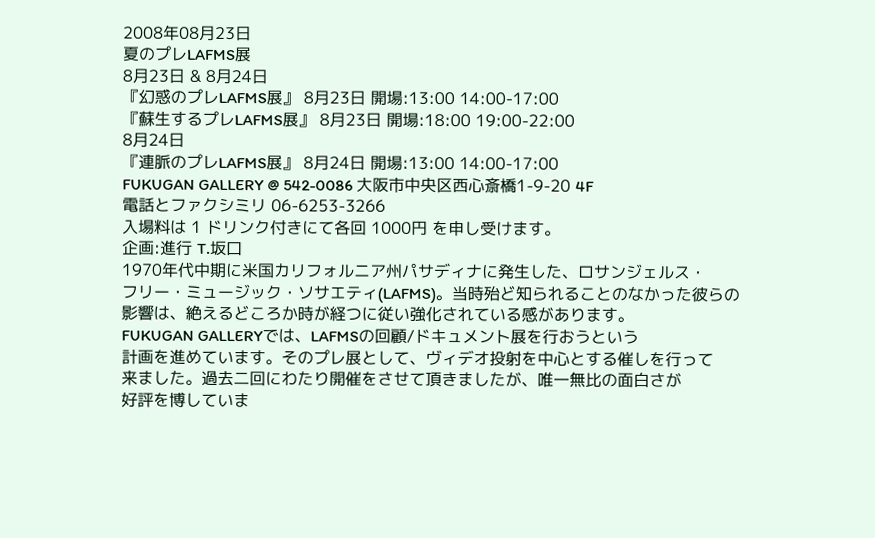2008年08月23日
夏のプレLAFMS展
8月23日 & 8月24日
『幻惑のプレLAFMS展』 8月23日 開場:13:00 14:00-17:00
『蘇生するプレLAFMS展』 8月23日 開場:18:00 19:00-22:00
8月24日
『連脈のプレLAFMS展』 8月24日 開場:13:00 14:00-17:00
FUKUGAN GALLERY @ 542-0086 大阪市中央区西心斎橋1-9-20 4F
電話とファクシミリ 06-6253-3266
入場料は 1 ドリンク付きにて各回 1000円 を申し受けます。
企画:進行 T.坂口
1970年代中期に米国カリフォルニア州パサディナに発生した、ロサンジェルス・
フリー・ミュージック・ソサエティ(LAFMS)。当時殆ど知られることのなかった彼らの
影響は、絶えるどころか時が経つに従い強化されている感があります。
FUKUGAN GALLERYでは、LAFMSの回顧/ドキュメント展を行おうという
計画を進めています。そのプレ展として、ヴィデオ投射を中心とする催しを行って
来ました。過去二回にわたり開催をさせて頂きましたが、唯一無比の面白さが
好評を博していま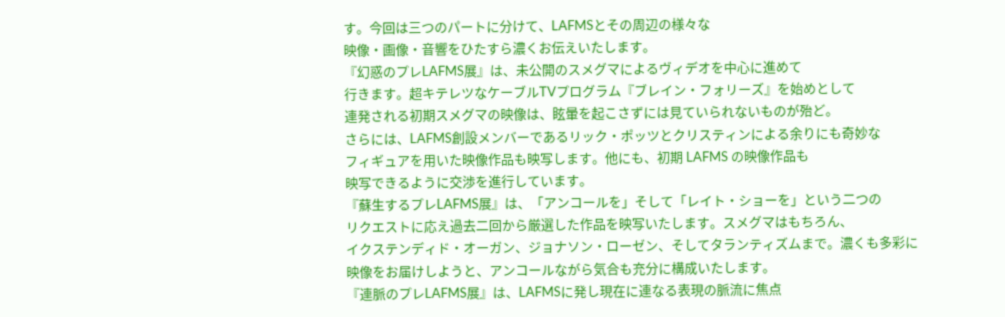す。今回は三つのパートに分けて、LAFMSとその周辺の様々な
映像・画像・音響をひたすら濃くお伝えいたします。
『幻惑のプレLAFMS展』は、未公開のスメグマによるヴィデオを中心に進めて
行きます。超キテレツなケーブルTVプログラム『ブレイン・フォリーズ』を始めとして
連発される初期スメグマの映像は、眩暈を起こさずには見ていられないものが殆ど。
さらには、LAFMS創設メンバーであるリック・ポッツとクリスティンによる余りにも奇妙な
フィギュアを用いた映像作品も映写します。他にも、初期 LAFMS の映像作品も
映写できるように交渉を進行しています。
『蘇生するプレLAFMS展』は、「アンコールを」そして「レイト・ショーを」という二つの
リクエストに応え過去二回から厳選した作品を映写いたします。スメグマはもちろん、
イクステンディド・オーガン、ジョナソン・ローゼン、そしてタランティズムまで。濃くも多彩に
映像をお届けしようと、アンコールながら気合も充分に構成いたします。
『連脈のプレLAFMS展』は、LAFMSに発し現在に連なる表現の脈流に焦点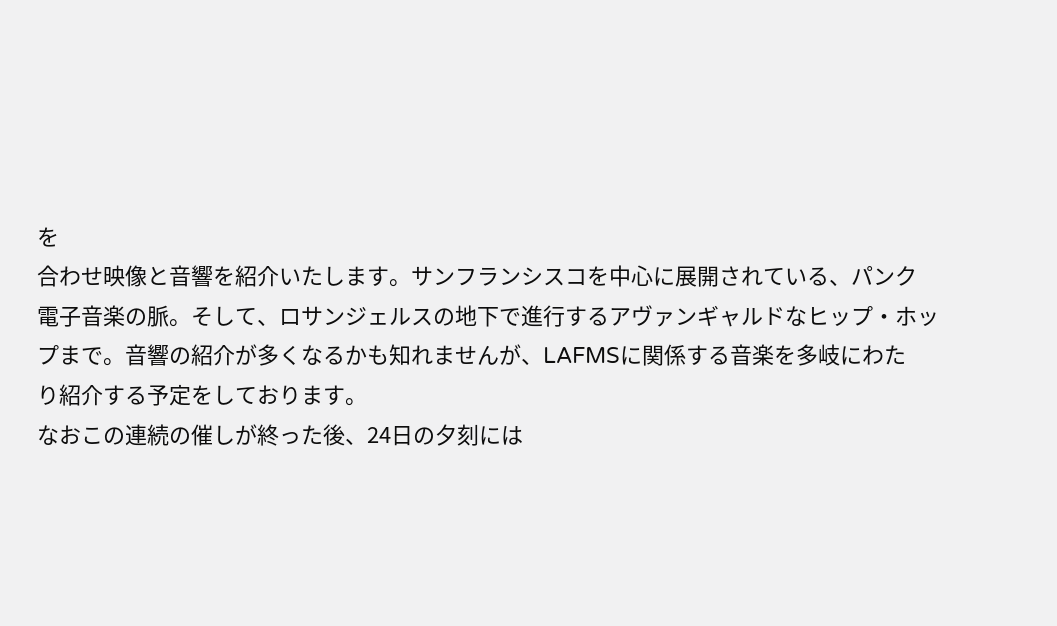を
合わせ映像と音響を紹介いたします。サンフランシスコを中心に展開されている、パンク
電子音楽の脈。そして、ロサンジェルスの地下で進行するアヴァンギャルドなヒップ・ホッ
プまで。音響の紹介が多くなるかも知れませんが、LAFMSに関係する音楽を多岐にわた
り紹介する予定をしております。
なおこの連続の催しが終った後、24日の夕刻には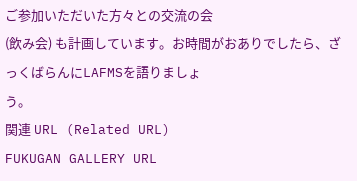ご参加いただいた方々との交流の会
(飲み会) も計画しています。お時間がおありでしたら、ざっくばらんにLAFMSを語りましょ
う。
関連 URL (Related URL)
FUKUGAN GALLERY URL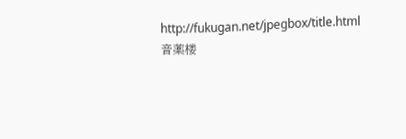http://fukugan.net/jpegbox/title.html
音薬楼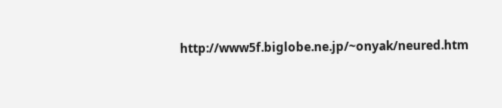http://www5f.biglobe.ne.jp/~onyak/neured.htm